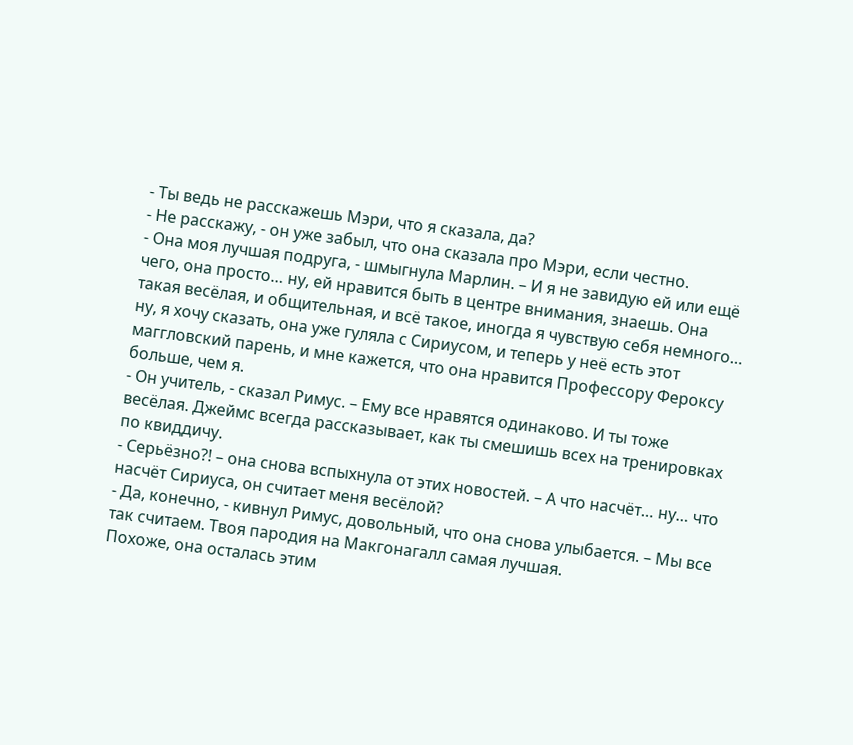- Ты ведь не расскажешь Мэри, что я сказала, да?
- Не расскажу, - он уже забыл, что она сказала про Мэри, если честно.
- Она моя лучшая подруга, - шмыгнула Марлин. – И я не завидую ей или ещё чего, она просто… ну, ей нравится быть в центре внимания, знаешь. Она такая весёлая, и общительная, и всё такое, иногда я чувствую себя немного… ну, я хочу сказать, она уже гуляла с Сириусом, и теперь у неё есть этот маггловский парень, и мне кажется, что она нравится Профессору Фероксу больше, чем я.
- Он учитель, - сказал Римус. – Ему все нравятся одинаково. И ты тоже весёлая. Джеймс всегда рассказывает, как ты смешишь всех на тренировках по квиддичу.
- Серьёзно?! – она снова вспыхнула от этих новостей. – А что насчёт… ну… что насчёт Сириуса, он считает меня весёлой?
- Да, конечно, - кивнул Римус, довольный, что она снова улыбается. – Мы все так считаем. Твоя пародия на Макгонагалл самая лучшая.
Похоже, она осталась этим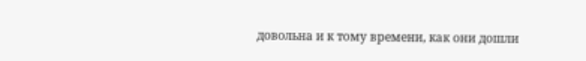довольна и к тому времени, как они дошли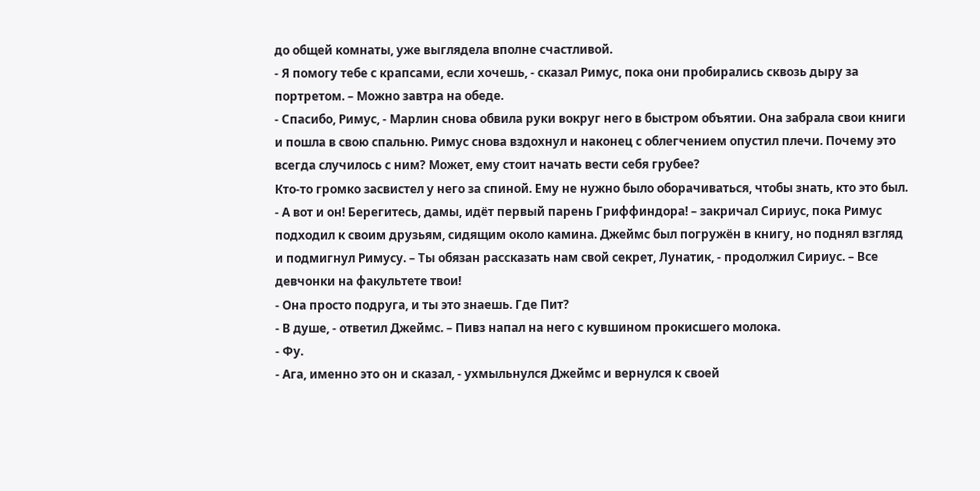до общей комнаты, уже выглядела вполне счастливой.
- Я помогу тебе с крапсами, если хочешь, - сказал Римус, пока они пробирались сквозь дыру за портретом. – Можно завтра на обеде.
- Спасибо, Римус, - Марлин снова обвила руки вокруг него в быстром объятии. Она забрала свои книги и пошла в свою спальню. Римус снова вздохнул и наконец с облегчением опустил плечи. Почему это всегда случилось с ним? Может, ему стоит начать вести себя грубее?
Кто-то громко засвистел у него за спиной. Ему не нужно было оборачиваться, чтобы знать, кто это был.
- А вот и он! Берегитесь, дамы, идёт первый парень Гриффиндора! – закричал Сириус, пока Римус подходил к своим друзьям, сидящим около камина. Джеймс был погружён в книгу, но поднял взгляд и подмигнул Римусу. – Ты обязан рассказать нам свой секрет, Лунатик, - продолжил Сириус. – Все девчонки на факультете твои!
- Она просто подруга, и ты это знаешь. Где Пит?
- В душе, - ответил Джеймс. – Пивз напал на него с кувшином прокисшего молока.
- Фу.
- Ага, именно это он и сказал, - ухмыльнулся Джеймс и вернулся к своей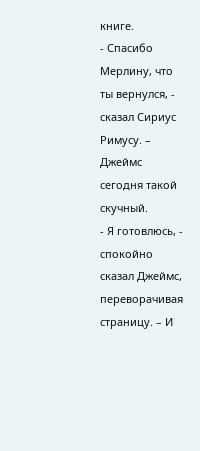книге.
- Спасибо Мерлину, что ты вернулся, - сказал Сириус Римусу. – Джеймс сегодня такой скучный.
- Я готовлюсь, - спокойно сказал Джеймс, переворачивая страницу. – И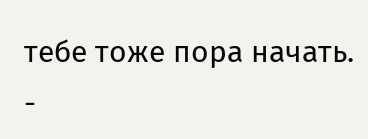тебе тоже пора начать.
-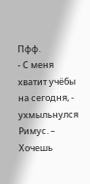Пфф.
- С меня хватит учёбы на сегодня, - ухмыльнулся Римус. – Хочешь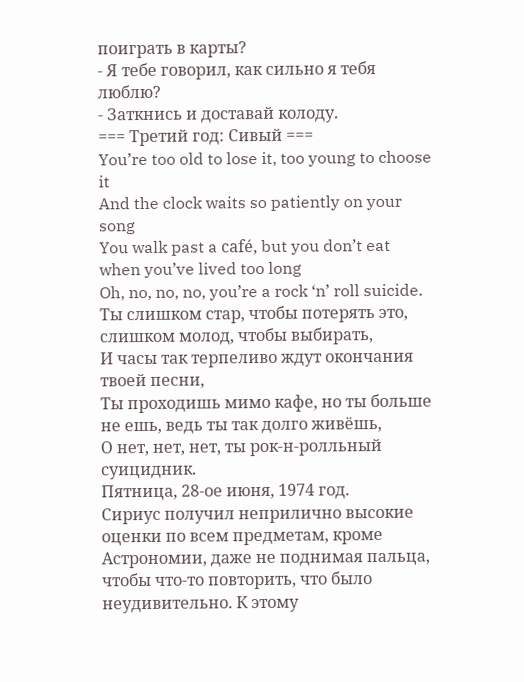поиграть в карты?
- Я тебе говорил, как сильно я тебя люблю?
- Заткнись и доставай колоду.
=== Третий год: Сивый ===
You’re too old to lose it, too young to choose it
And the clock waits so patiently on your song
You walk past a café, but you don’t eat when you’ve lived too long
Oh, no, no, no, you’re a rock ‘n’ roll suicide.
Ты слишком стар, чтобы потерять это, слишком молод, чтобы выбирать,
И часы так терпеливо ждут окончания твоей песни,
Ты проходишь мимо кафе, но ты больше не ешь, ведь ты так долго живёшь,
О нет, нет, нет, ты рок-н-ролльный суицидник.
Пятница, 28-ое июня, 1974 год.
Сириус получил неприлично высокие оценки по всем предметам, кроме Астрономии, даже не поднимая пальца, чтобы что-то повторить, что было неудивительно. К этому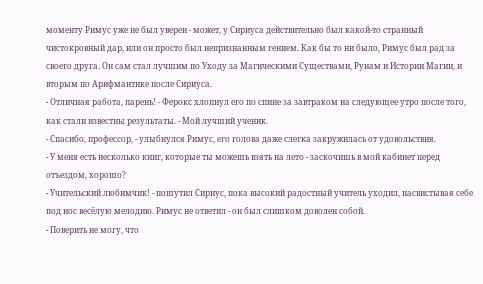моменту Римус уже не был уверен - может, у Сириуса действительно был какой-то странный чистокровный дар, или он просто был непризнанным гением. Как бы то ни было, Римус был рад за своего друга. Он сам стал лучшим по Уходу за Магическими Существами, Рунам и Истории Магии, и вторым по Арифмантике после Сириуса.
- Отличная работа, парень! - Ферокс хлопнул его по спине за завтраком на следующее утро после того, как стали известны результаты. - Мой лучший ученик.
- Спасибо, профессор, - улыбнулся Римус, его голова даже слегка закружилась от удовольствия.
- У меня есть несколько книг, которые ты можешь взять на лето - заскочишь в мой кабинет перед отъездом, хорошо?
- Учительский любимчик! - пошутил Сириус, пока высокий радостный учитель уходил, насвистывая себе под нос весёлую мелодию. Римус не ответил - он был слишком доволен собой.
- Поверить не могу, что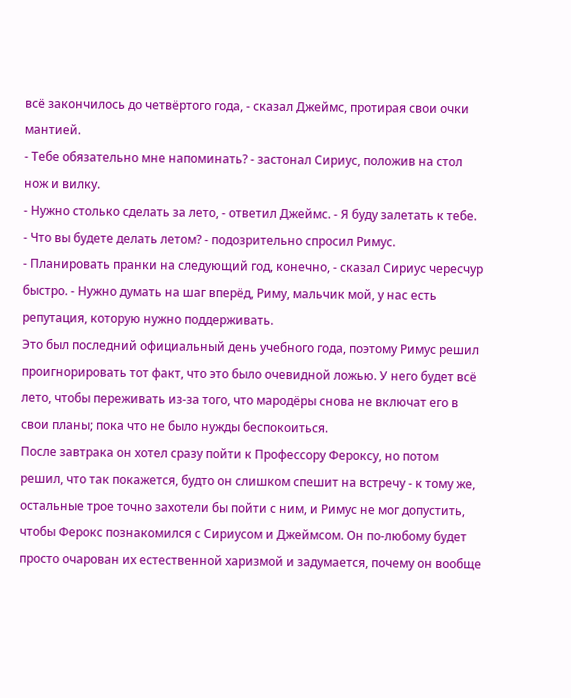всё закончилось до четвёртого года, - сказал Джеймс, протирая свои очки мантией.
- Тебе обязательно мне напоминать? - застонал Сириус, положив на стол нож и вилку.
- Нужно столько сделать за лето, - ответил Джеймс. - Я буду залетать к тебе.
- Что вы будете делать летом? - подозрительно спросил Римус.
- Планировать пранки на следующий год, конечно, - сказал Сириус чересчур быстро. - Нужно думать на шаг вперёд, Риму, мальчик мой, у нас есть репутация, которую нужно поддерживать.
Это был последний официальный день учебного года, поэтому Римус решил проигнорировать тот факт, что это было очевидной ложью. У него будет всё лето, чтобы переживать из-за того, что мародёры снова не включат его в свои планы; пока что не было нужды беспокоиться.
После завтрака он хотел сразу пойти к Профессору Фероксу, но потом решил, что так покажется, будто он слишком спешит на встречу - к тому же, остальные трое точно захотели бы пойти с ним, и Римус не мог допустить, чтобы Ферокс познакомился с Сириусом и Джеймсом. Он по-любому будет просто очарован их естественной харизмой и задумается, почему он вообще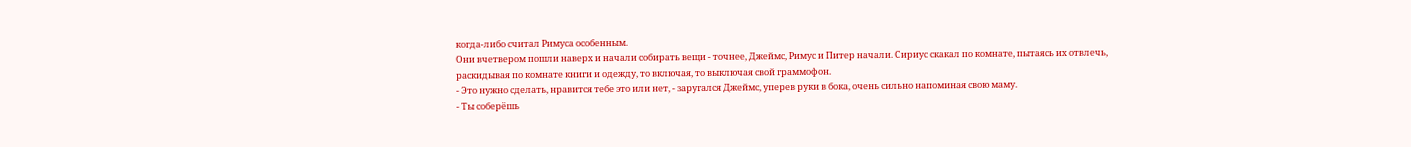когда-либо считал Римуса особенным.
Они вчетвером пошли наверх и начали собирать вещи - точнее, Джеймс, Римус и Питер начали. Сириус скакал по комнате, пытаясь их отвлечь, раскидывая по комнате книги и одежду, то включая, то выключая свой граммофон.
- Это нужно сделать, нравится тебе это или нет, - заругался Джеймс, уперев руки в бока, очень сильно напоминая свою маму.
- Ты соберёшь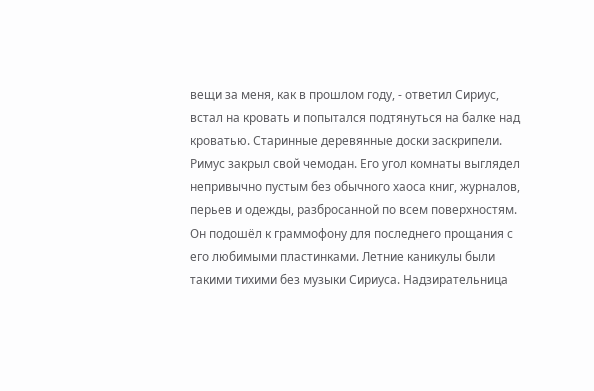вещи за меня, как в прошлом году, - ответил Сириус, встал на кровать и попытался подтянуться на балке над кроватью. Старинные деревянные доски заскрипели.
Римус закрыл свой чемодан. Его угол комнаты выглядел непривычно пустым без обычного хаоса книг, журналов, перьев и одежды, разбросанной по всем поверхностям. Он подошёл к граммофону для последнего прощания с его любимыми пластинками. Летние каникулы были такими тихими без музыки Сириуса. Надзирательница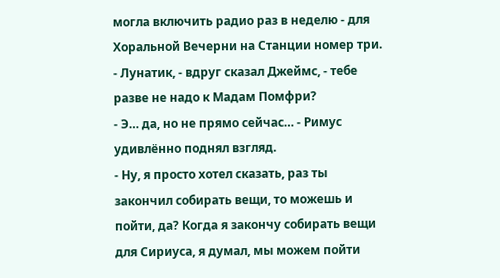могла включить радио раз в неделю - для Хоральной Вечерни на Станции номер три.
- Лунатик, - вдруг сказал Джеймс, - тебе разве не надо к Мадам Помфри?
- Э… да, но не прямо сейчас… - Римус удивлённо поднял взгляд.
- Ну, я просто хотел сказать, раз ты закончил собирать вещи, то можешь и пойти, да? Когда я закончу собирать вещи для Сириуса, я думал, мы можем пойти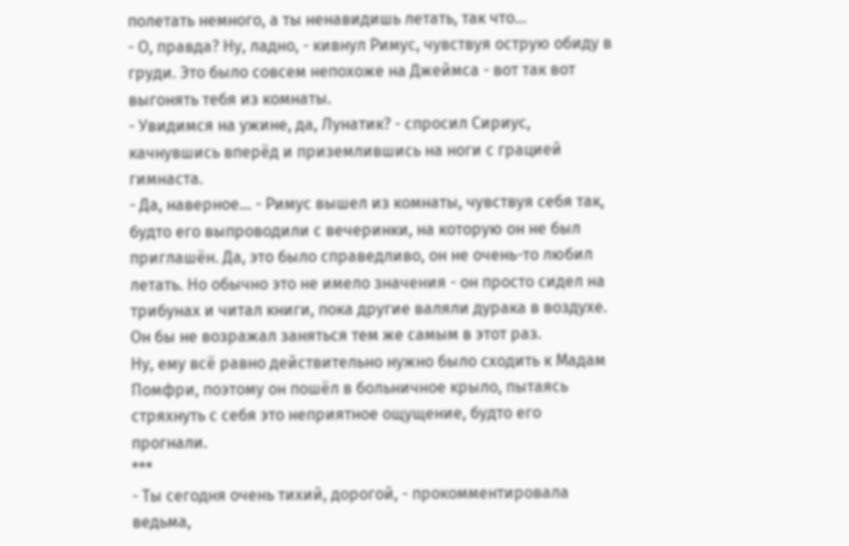полетать немного, а ты ненавидишь летать, так что…
- О, правда? Ну, ладно, - кивнул Римус, чувствуя острую обиду в груди. Это было совсем непохоже на Джеймса - вот так вот выгонять тебя из комнаты.
- Увидимся на ужине, да, Лунатик? - спросил Сириус, качнувшись вперёд и приземлившись на ноги с грацией гимнаста.
- Да, наверное… - Римус вышел из комнаты, чувствуя себя так, будто его выпроводили с вечеринки, на которую он не был приглашён. Да, это было справедливо, он не очень-то любил летать. Но обычно это не имело значения - он просто сидел на трибунах и читал книги, пока другие валяли дурака в воздухе. Он бы не возражал заняться тем же самым в этот раз.
Ну, ему всё равно действительно нужно было сходить к Мадам Помфри, поэтому он пошёл в больничное крыло, пытаясь стряхнуть с себя это неприятное ощущение, будто его прогнали.
***
- Ты сегодня очень тихий, дорогой, - прокомментировала ведьма,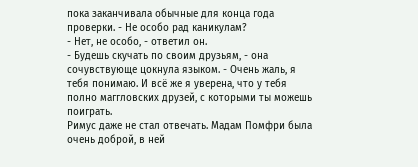пока заканчивала обычные для конца года проверки. - Не особо рад каникулам?
- Нет, не особо, - ответил он.
- Будешь скучать по своим друзьям, - она сочувствующе цокнула языком. - Очень жаль, я тебя понимаю. И всё же я уверена, что у тебя полно маггловских друзей, с которыми ты можешь поиграть.
Римус даже не стал отвечать. Мадам Помфри была очень доброй, в ней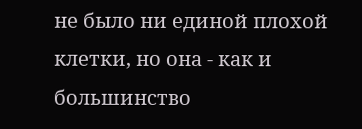не было ни единой плохой клетки, но она - как и большинство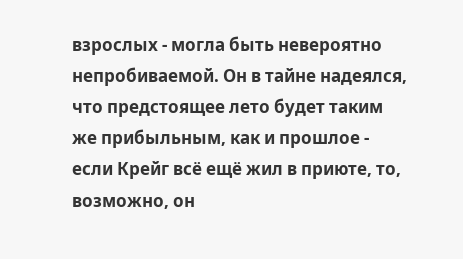взрослых - могла быть невероятно непробиваемой. Он в тайне надеялся, что предстоящее лето будет таким же прибыльным, как и прошлое - если Крейг всё ещё жил в приюте, то, возможно, он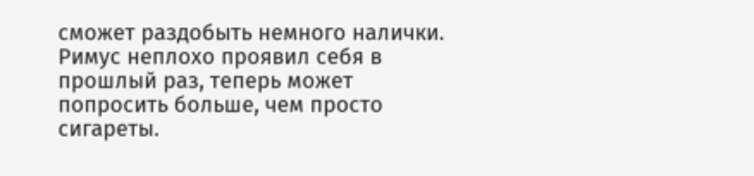сможет раздобыть немного налички. Римус неплохо проявил себя в прошлый раз, теперь может попросить больше, чем просто сигареты.